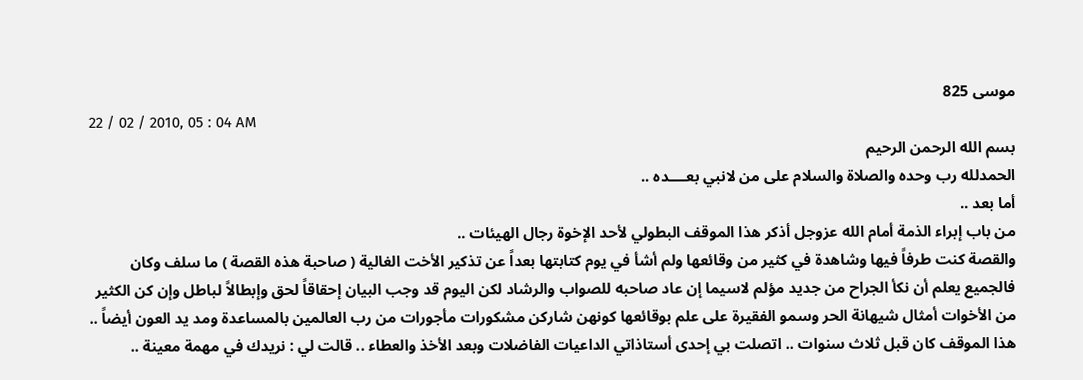موسى 825
22 / 02 / 2010, 05 : 04 AM
بسم الله الرحمن الرحيم
الحمدلله رب وحده والصلاة والسلام على من لانبي بعــــده ..
أما بعد ..
من باب إبراء الذمة أمام الله عزوجل أذكر هذا الموقف البطولي لأحد الإخوة رجال الهيئات ..
والقصة كنت طرفاً فيها وشاهدة في كثير من وقائعها ولم أشأ في يوم كتابتها بعداً عن تذكير الأخت الغالية ( صاحبة هذه القصة ) ما سلف وكان فالجميع يعلم أن نكأ الجراح من جديد مؤلم لاسيما إن عاد صاحبه للصواب والرشاد لكن اليوم قد وجب البيان إحقاقاً لحق وإبطالاً لباطل وإن كن الكثير من الأخوات أمثال شيهانة الحر وسمو الفقيرة على علم بوقائعها كونهن شاركن مشكورات مأجورات من رب العالمين بالمساعدة ومد يد العون أيضاً ..
هذا الموقف كان قبل ثلاث سنوات .. اتصلت بي إحدى أستاذاتي الداعيات الفاضلات وبعد الأخذ والعطاء .. قالت لي : نريدك في مهمة معينة ..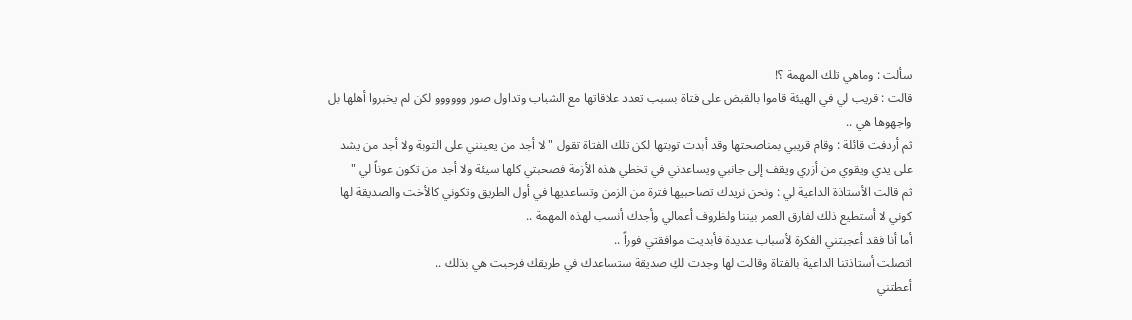سألت : وماهي تلك المهمة ؟!
قالت : قريب لي في الهيئة قاموا بالقبض على فتاة بسبب تعدد علاقاتها مع الشباب وتداول صور وووووو لكن لم يخبروا أهلها بل واجهوها هي ..
ثم أردفت قائلة : وقام قريبي بمناصحتها وقد أبدت توبتها لكن تلك الفتاة تقول " لا أجد من يعينني على التوبة ولا أجد من يشد على يدي ويقوي من أزري ويقف إلى جانبي ويساعدني في تخطي هذه الأزمة فصحبتي كلها سيئة ولا أجد من تكون عوناً لي "
ثم قالت الأستاذة الداعية لي : ونحن نريدك تصاحبيها فترة من الزمن وتساعديها في أول الطريق وتكوني كالأخت والصديقة لها كوني لا أستطيع ذلك لفارق العمر بيننا ولظروف أعمالي وأجدك أنسب لهذه المهمة ..
أما أنا فقد أعجبتني الفكرة لأسباب عديدة فأبديت موافقتي فوراً ..
اتصلت أستاذتنا الداعية بالفتاة وقالت لها وجدت لكِ صديقة ستساعدك في طريقك فرحبت هي بذلك ..
أعطتني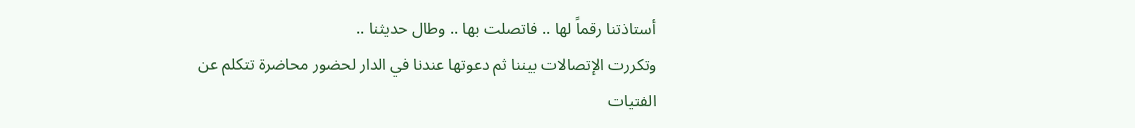أستاذتنا رقماً لها .. فاتصلت بها .. وطال حديثنا ..
وتكررت الإتصالات بيننا ثم دعوتها عندنا في الدار لحضور محاضرة تتكلم عن الفتيات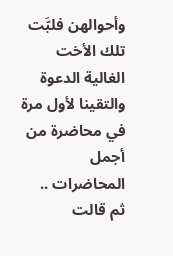وأحوالهن فلبَّت تلك الأخت الغالية الدعوة والتقينا لأول مرة في محاضرة من أجمل المحاضرات ..
ثم قالت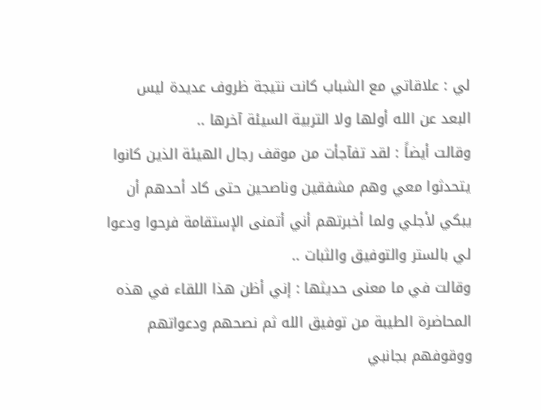لي : علاقاتي مع الشباب كانت نتيجة ظروف عديدة ليس البعد عن الله أولها ولا التربية السيئة آخرها ..
وقالت أيضاً : لقد تفآجأت من موقف رجال الهيئة الذين كانوا يتحدثوا معي وهم مشفقين وناصحين حتى كاد أحدهم أن يبكي لأجلي ولما أخبرتهم أني أتمنى الإستقامة فرحوا ودعوا لي بالستر والتوفيق والثبات ..
وقالت في ما معنى حديثها : إني أظن هذا اللقاء في هذه المحاضرة الطيبة من توفيق الله ثم نصحهم ودعواتهم ووقوفهم بجانبي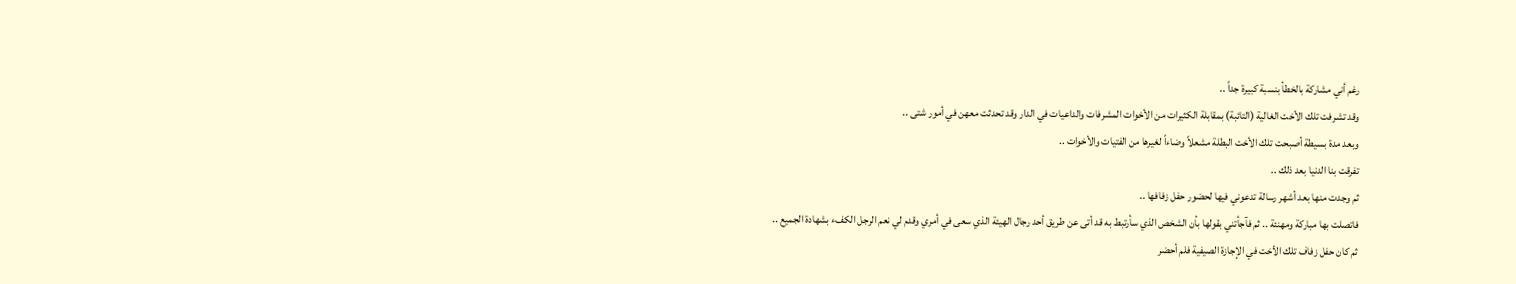رغم أني مشاركة بالخطأ بنسبة كبيرة جداً ..
وقد تشرفت تلك الأخت الغالية (التائبة) بمقابلة الكثيرات من الأخوات المشرفات والداعيات في الدار وقد تحدثت معهن في أمور شتى ..
وبعد مدة بسيطة أصبحت تلك الأخت البطلة مشعلاً وضاءاً لغيرها من الفتيات والأخوات ..
تفرقت بنا الدنيا بعد ذلك ..
ثم وجدت منها بعد أشهر رسالة تدعوني فيها لحضور حفل زفافها ..
فاتصلت بها مباركة ومهنئة .. ثم فآجأتني بقولها بأن الشخص الذي سأرتبط به قد أتى عن طريق أحد رجال الهيئة الذي سعى في أمري وقدم لي نعم الرجل الكفء بشهادة الجميع ..
ثم كان حفل زفاف تلك الأخت في الإجازة الصيفية فلم أحضر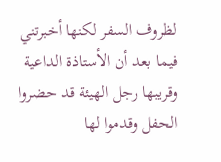لظروف السفر لكنها أخبرتني فيما بعد أن الأستاذة الداعية وقريبها رجل الهيئة قد حضروا الحفل وقدموا لها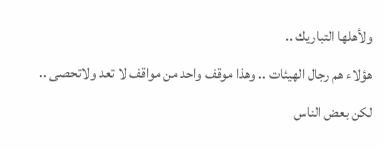ولأهلها التباريك ..
هؤلاء هم رجال الهيئات .. وهذا موقف واحد من مواقف لا تعد ولاتحصى ..
لكن بعض الناس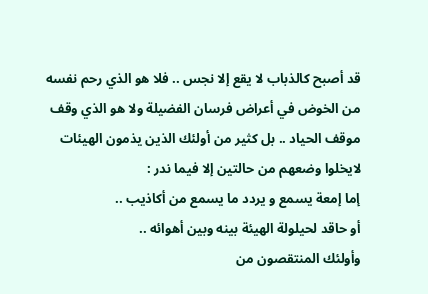قد أصبح كالذباب لا يقع إلا نجس .. فلا هو الذي رحم نفسه من الخوض في أعراض فرسان الفضيلة ولا هو الذي وقف موقف الحياد .. بل كثير من أولئك الذين يذمون الهيئات لايخلوا وضعهم من حالتين إلا فيما ندر :
إما إمعة يسمع و يردد ما يسمع من أكاذيب ..
أو حاقد لحيلولة الهيئة بينه وبين أهوائه ..
وأولئك المنتقصون من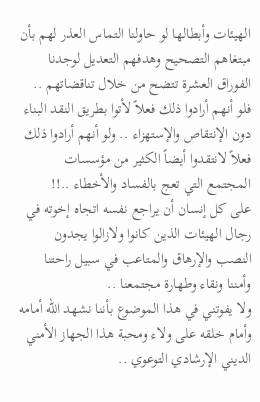الهيئات وأبطالها لو حاولنا التماس العذر لهم بأن مبتغاهم التصحيح وهدفهم التعديل لوجدنا الفوراق العشرة تتضح من خلال تناقضاتهم .. فلو أنهم أرادوا ذلك فعلاً لأتوا بطريق النقد البناء دون الإنتقاص والإستهزاء .. ولو أنهم أرادوا ذلك فعلاً لانتقدوا أيضاً الكثير من مؤسسات المجتمع التي تعج بالفساد والأخطاء ..!!
على كل إنسان أن يراجع نفسه اتجاه إخوته في رجال الهيئات الذين كانوا ولازالوا يجدون النصب والإرهاق والمتاعب في سبيل راحتنا وأمننا ونقاء وطهارة مجتمعنا ..
ولا يفوتني في هذا الموضوع بأننا نشهد الله أمامه وأمام خلقه على ولاء ومحبة هذا الجهاز الأمني الديني الإرشادي التوعوي ..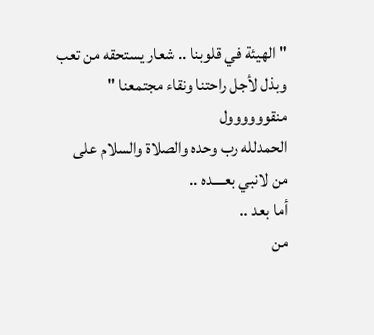" الهيئة في قلوبنا .. شعار يستحقه من تعب وبذل لأجل راحتنا ونقاء مجتمعنا "
منقوووووول
الحمدلله رب وحده والصلاة والسلام على من لانبي بعــــده ..
أما بعد ..
من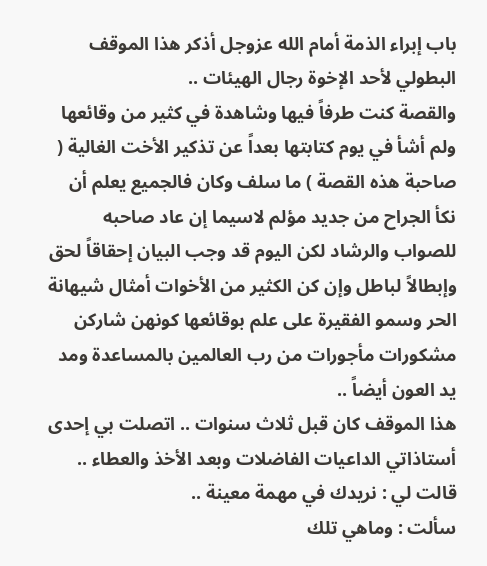باب إبراء الذمة أمام الله عزوجل أذكر هذا الموقف البطولي لأحد الإخوة رجال الهيئات ..
والقصة كنت طرفاً فيها وشاهدة في كثير من وقائعها ولم أشأ في يوم كتابتها بعداً عن تذكير الأخت الغالية ( صاحبة هذه القصة ) ما سلف وكان فالجميع يعلم أن نكأ الجراح من جديد مؤلم لاسيما إن عاد صاحبه للصواب والرشاد لكن اليوم قد وجب البيان إحقاقاً لحق وإبطالاً لباطل وإن كن الكثير من الأخوات أمثال شيهانة الحر وسمو الفقيرة على علم بوقائعها كونهن شاركن مشكورات مأجورات من رب العالمين بالمساعدة ومد يد العون أيضاً ..
هذا الموقف كان قبل ثلاث سنوات .. اتصلت بي إحدى أستاذاتي الداعيات الفاضلات وبعد الأخذ والعطاء .. قالت لي : نريدك في مهمة معينة ..
سألت : وماهي تلك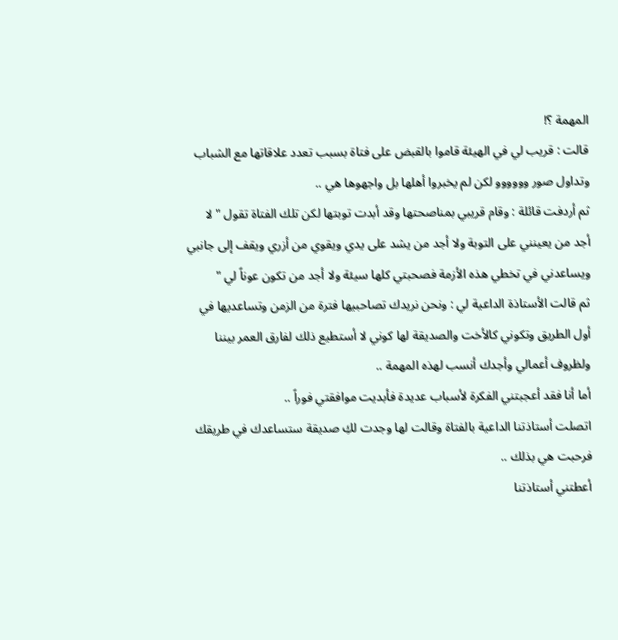المهمة ؟!
قالت : قريب لي في الهيئة قاموا بالقبض على فتاة بسبب تعدد علاقاتها مع الشباب وتداول صور وووووو لكن لم يخبروا أهلها بل واجهوها هي ..
ثم أردفت قائلة : وقام قريبي بمناصحتها وقد أبدت توبتها لكن تلك الفتاة تقول " لا أجد من يعينني على التوبة ولا أجد من يشد على يدي ويقوي من أزري ويقف إلى جانبي ويساعدني في تخطي هذه الأزمة فصحبتي كلها سيئة ولا أجد من تكون عوناً لي "
ثم قالت الأستاذة الداعية لي : ونحن نريدك تصاحبيها فترة من الزمن وتساعديها في أول الطريق وتكوني كالأخت والصديقة لها كوني لا أستطيع ذلك لفارق العمر بيننا ولظروف أعمالي وأجدك أنسب لهذه المهمة ..
أما أنا فقد أعجبتني الفكرة لأسباب عديدة فأبديت موافقتي فوراً ..
اتصلت أستاذتنا الداعية بالفتاة وقالت لها وجدت لكِ صديقة ستساعدك في طريقك فرحبت هي بذلك ..
أعطتني أستاذتنا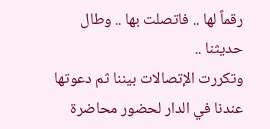رقماً لها .. فاتصلت بها .. وطال حديثنا ..
وتكررت الإتصالات بيننا ثم دعوتها عندنا في الدار لحضور محاضرة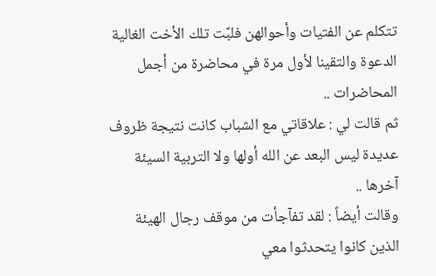تتكلم عن الفتيات وأحوالهن فلبَّت تلك الأخت الغالية الدعوة والتقينا لأول مرة في محاضرة من أجمل المحاضرات ..
ثم قالت لي : علاقاتي مع الشباب كانت نتيجة ظروف عديدة ليس البعد عن الله أولها ولا التربية السيئة آخرها ..
وقالت أيضاً : لقد تفآجأت من موقف رجال الهيئة الذين كانوا يتحدثوا معي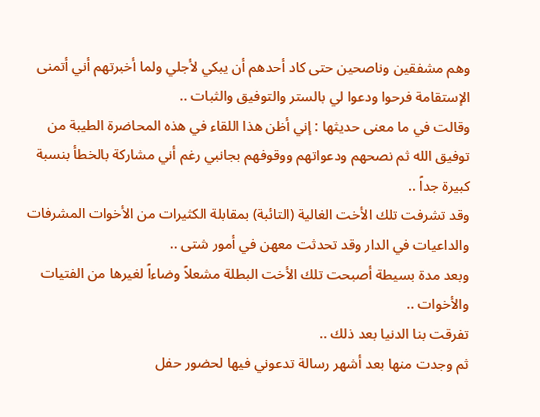وهم مشفقين وناصحين حتى كاد أحدهم أن يبكي لأجلي ولما أخبرتهم أني أتمنى الإستقامة فرحوا ودعوا لي بالستر والتوفيق والثبات ..
وقالت في ما معنى حديثها : إني أظن هذا اللقاء في هذه المحاضرة الطيبة من توفيق الله ثم نصحهم ودعواتهم ووقوفهم بجانبي رغم أني مشاركة بالخطأ بنسبة كبيرة جداً ..
وقد تشرفت تلك الأخت الغالية (التائبة) بمقابلة الكثيرات من الأخوات المشرفات والداعيات في الدار وقد تحدثت معهن في أمور شتى ..
وبعد مدة بسيطة أصبحت تلك الأخت البطلة مشعلاً وضاءاً لغيرها من الفتيات والأخوات ..
تفرقت بنا الدنيا بعد ذلك ..
ثم وجدت منها بعد أشهر رسالة تدعوني فيها لحضور حفل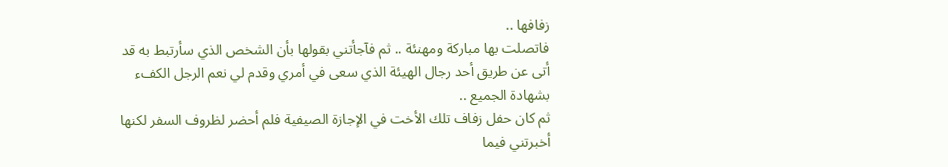زفافها ..
فاتصلت بها مباركة ومهنئة .. ثم فآجأتني بقولها بأن الشخص الذي سأرتبط به قد أتى عن طريق أحد رجال الهيئة الذي سعى في أمري وقدم لي نعم الرجل الكفء بشهادة الجميع ..
ثم كان حفل زفاف تلك الأخت في الإجازة الصيفية فلم أحضر لظروف السفر لكنها أخبرتني فيما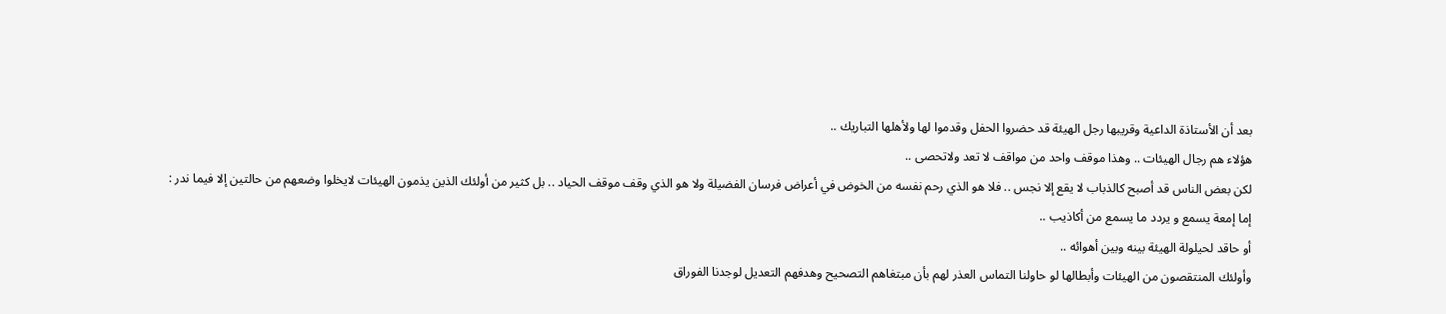بعد أن الأستاذة الداعية وقريبها رجل الهيئة قد حضروا الحفل وقدموا لها ولأهلها التباريك ..
هؤلاء هم رجال الهيئات .. وهذا موقف واحد من مواقف لا تعد ولاتحصى ..
لكن بعض الناس قد أصبح كالذباب لا يقع إلا نجس .. فلا هو الذي رحم نفسه من الخوض في أعراض فرسان الفضيلة ولا هو الذي وقف موقف الحياد .. بل كثير من أولئك الذين يذمون الهيئات لايخلوا وضعهم من حالتين إلا فيما ندر :
إما إمعة يسمع و يردد ما يسمع من أكاذيب ..
أو حاقد لحيلولة الهيئة بينه وبين أهوائه ..
وأولئك المنتقصون من الهيئات وأبطالها لو حاولنا التماس العذر لهم بأن مبتغاهم التصحيح وهدفهم التعديل لوجدنا الفوراق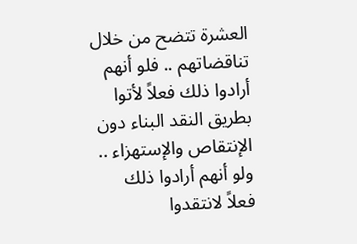العشرة تتضح من خلال تناقضاتهم .. فلو أنهم أرادوا ذلك فعلاً لأتوا بطريق النقد البناء دون الإنتقاص والإستهزاء .. ولو أنهم أرادوا ذلك فعلاً لانتقدوا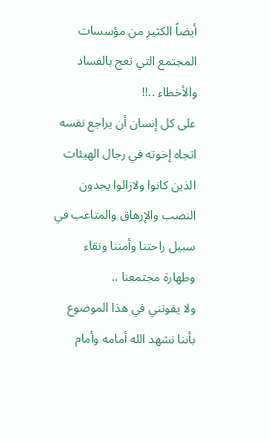أيضاً الكثير من مؤسسات المجتمع التي تعج بالفساد والأخطاء ..!!
على كل إنسان أن يراجع نفسه اتجاه إخوته في رجال الهيئات الذين كانوا ولازالوا يجدون النصب والإرهاق والمتاعب في سبيل راحتنا وأمننا ونقاء وطهارة مجتمعنا ..
ولا يفوتني في هذا الموضوع بأننا نشهد الله أمامه وأمام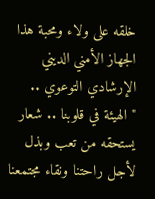خلقه على ولاء ومحبة هذا الجهاز الأمني الديني الإرشادي التوعوي ..
" الهيئة في قلوبنا .. شعار يستحقه من تعب وبذل لأجل راحتنا ونقاء مجتمعنا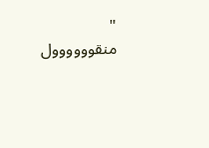"
منقوووووول